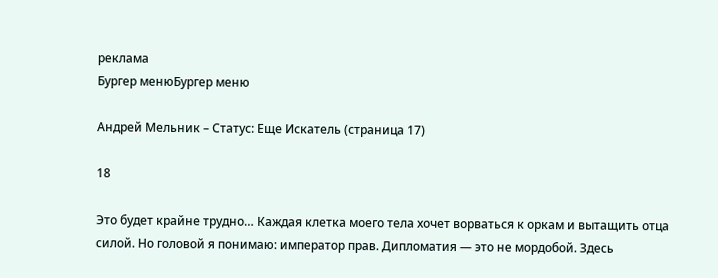реклама
Бургер менюБургер меню

Андрей Мельник – Статус: Еще Искатель (страница 17)

18

Это будет крайне трудно… Каждая клетка моего тела хочет ворваться к оркам и вытащить отца силой. Но головой я понимаю: император прав. Дипломатия — это не мордобой. Здесь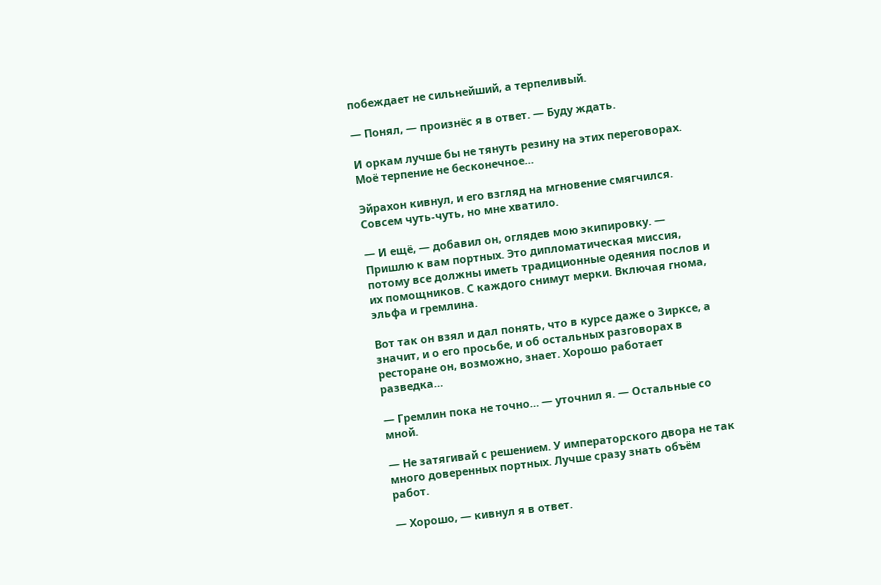побеждает не сильнейший, а терпеливый.

— Понял, — произнёс я в ответ. — Буду ждать.

И оркам лучше бы не тянуть резину на этих переговорах. Моё терпение не бесконечное…

Эйрахон кивнул, и его взгляд на мгновение смягчился. Совсем чуть-чуть, но мне хватило.

— И ещё, — добавил он, оглядев мою экипировку. — Пришлю к вам портных. Это дипломатическая миссия, потому все должны иметь традиционные одеяния послов и их помощников. С каждого снимут мерки. Включая гнома, эльфа и гремлина.

Вот так он взял и дал понять, что в курсе даже о Зирксе, а значит, и о его просьбе, и об остальных разговорах в ресторане он, возможно, знает. Хорошо работает разведка…

— Гремлин пока не точно… — уточнил я. — Остальные со мной.

— Не затягивай с решением. У императорского двора не так много доверенных портных. Лучше сразу знать объём работ.

— Хорошо, — кивнул я в ответ.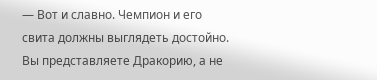— Вот и славно. Чемпион и его свита должны выглядеть достойно. Вы представляете Дракорию, а не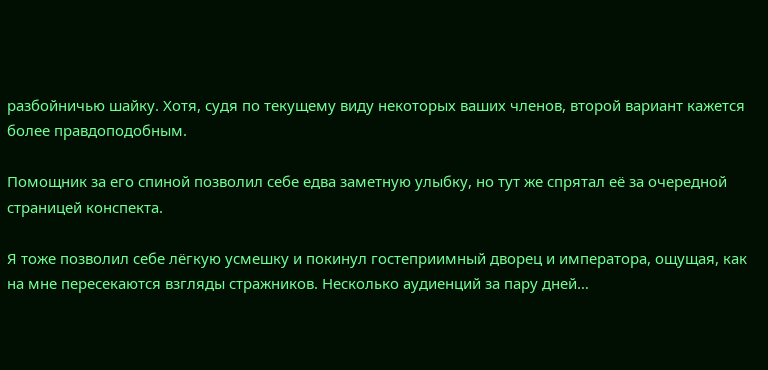разбойничью шайку. Хотя, судя по текущему виду некоторых ваших членов, второй вариант кажется более правдоподобным.

Помощник за его спиной позволил себе едва заметную улыбку, но тут же спрятал её за очередной страницей конспекта.

Я тоже позволил себе лёгкую усмешку и покинул гостеприимный дворец и императора, ощущая, как на мне пересекаются взгляды стражников. Несколько аудиенций за пару дней…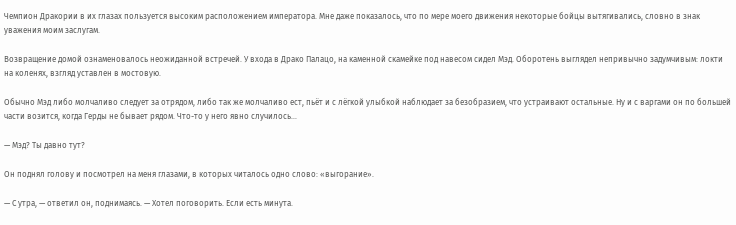Чемпион Дракории в их глазах пользуется высоким расположением императора. Мне даже показалось, что по мере моего движения некоторые бойцы вытягивались, словно в знак уважения моим заслугам.

Возвращение домой ознаменовалось неожиданной встречей. У входа в Драко Палацо, на каменной скамейке под навесом сидел Мэд. Оборотень выглядел непривычно задумчивым: локти на коленях, взгляд уставлен в мостовую.

Обычно Мэд либо молчаливо следует за отрядом, либо так же молчаливо ест, пьёт и с лёгкой улыбкой наблюдает за безобразием, что устраивают остальные. Ну и с варгами он по большей части возится, когда Герды не бывает рядом. Что-то у него явно случилось…

— Мэд? Ты давно тут?

Он поднял голову и посмотрел на меня глазами, в которых читалось одно слово: «выгорание».

— С утра, — ответил он, поднимаясь. — Хотел поговорить. Если есть минута.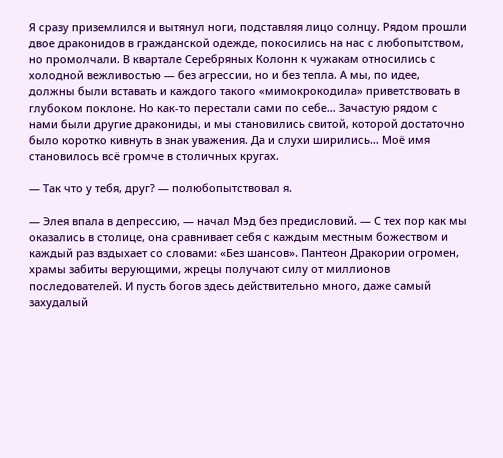Я сразу приземлился и вытянул ноги, подставляя лицо солнцу. Рядом прошли двое драконидов в гражданской одежде, покосились на нас с любопытством, но промолчали. В квартале Серебряных Колонн к чужакам относились с холодной вежливостью — без агрессии, но и без тепла. А мы, по идее, должны были вставать и каждого такого «мимокрокодила» приветствовать в глубоком поклоне. Но как-то перестали сами по себе… Зачастую рядом с нами были другие дракониды, и мы становились свитой, которой достаточно было коротко кивнуть в знак уважения. Да и слухи ширились… Моё имя становилось всё громче в столичных кругах.

— Так что у тебя, друг? — полюбопытствовал я.

— Элея впала в депрессию, — начал Мэд без предисловий. — С тех пор как мы оказались в столице, она сравнивает себя с каждым местным божеством и каждый раз вздыхает со словами: «Без шансов». Пантеон Дракории огромен, храмы забиты верующими, жрецы получают силу от миллионов последователей. И пусть богов здесь действительно много, даже самый захудалый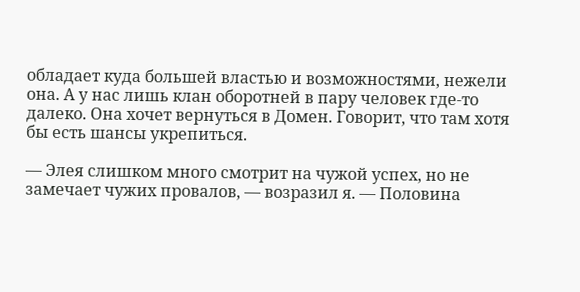обладает куда большей властью и возможностями, нежели она. А у нас лишь клан оборотней в пару человек где-то далеко. Она хочет вернуться в Домен. Говорит, что там хотя бы есть шансы укрепиться.

— Элея слишком много смотрит на чужой успех, но не замечает чужих провалов, — возразил я. — Половина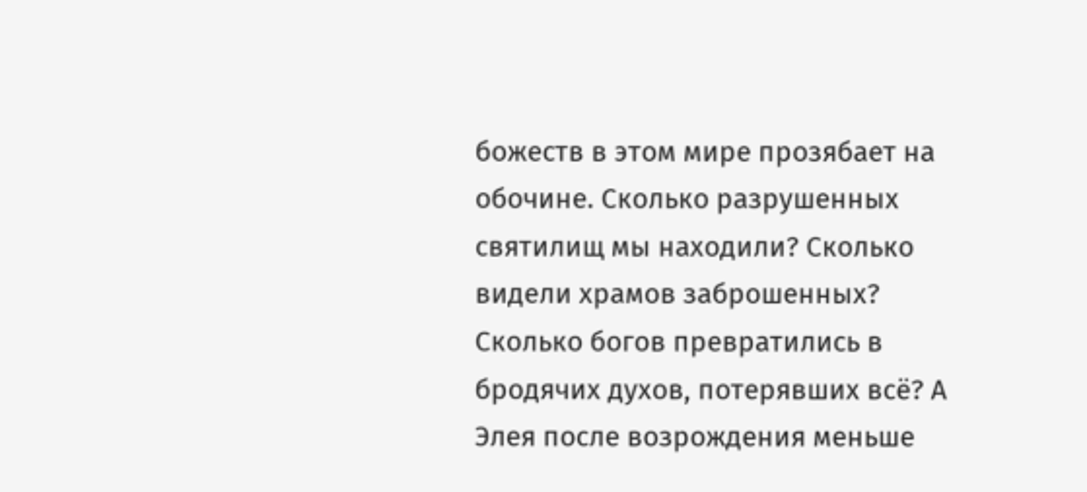божеств в этом мире прозябает на обочине. Сколько разрушенных святилищ мы находили? Сколько видели храмов заброшенных? Сколько богов превратились в бродячих духов, потерявших всё? А Элея после возрождения меньше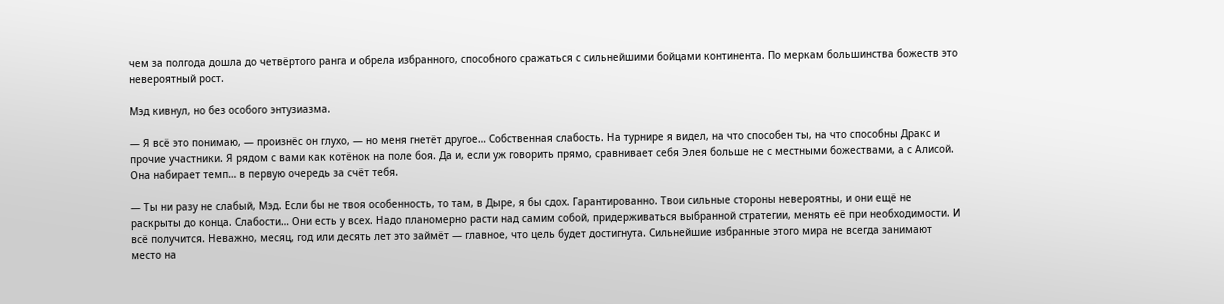чем за полгода дошла до четвёртого ранга и обрела избранного, способного сражаться с сильнейшими бойцами континента. По меркам большинства божеств это невероятный рост.

Мэд кивнул, но без особого энтузиазма.

— Я всё это понимаю, — произнёс он глухо, — но меня гнетёт другое… Собственная слабость. На турнире я видел, на что способен ты, на что способны Дракс и прочие участники. Я рядом с вами как котёнок на поле боя. Да и, если уж говорить прямо, сравнивает себя Элея больше не с местными божествами, а с Алисой. Она набирает темп… в первую очередь за счёт тебя.

— Ты ни разу не слабый, Мэд. Если бы не твоя особенность, то там, в Дыре, я бы сдох. Гарантированно. Твои сильные стороны невероятны, и они ещё не раскрыты до конца. Слабости… Они есть у всех. Надо планомерно расти над самим собой, придерживаться выбранной стратегии, менять её при необходимости. И всё получится. Неважно, месяц, год или десять лет это займёт — главное, что цель будет достигнута. Сильнейшие избранные этого мира не всегда занимают место на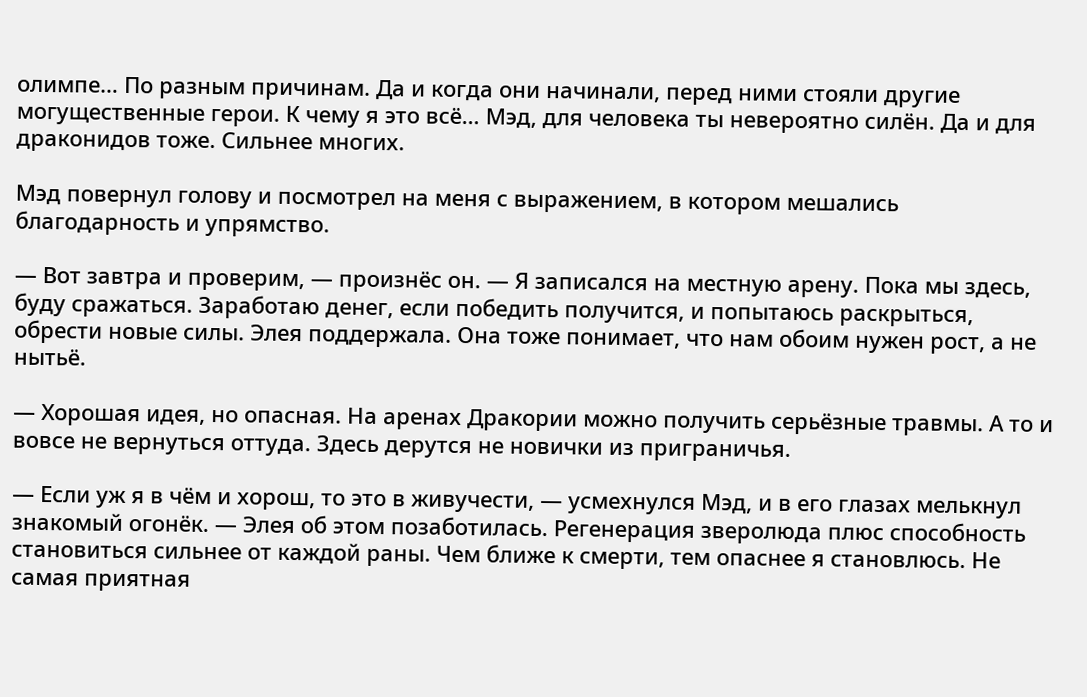олимпе… По разным причинам. Да и когда они начинали, перед ними стояли другие могущественные герои. К чему я это всё… Мэд, для человека ты невероятно силён. Да и для драконидов тоже. Сильнее многих.

Мэд повернул голову и посмотрел на меня с выражением, в котором мешались благодарность и упрямство.

— Вот завтра и проверим, — произнёс он. — Я записался на местную арену. Пока мы здесь, буду сражаться. Заработаю денег, если победить получится, и попытаюсь раскрыться, обрести новые силы. Элея поддержала. Она тоже понимает, что нам обоим нужен рост, а не нытьё.

— Хорошая идея, но опасная. На аренах Дракории можно получить серьёзные травмы. А то и вовсе не вернуться оттуда. Здесь дерутся не новички из приграничья.

— Если уж я в чём и хорош, то это в живучести, — усмехнулся Мэд, и в его глазах мелькнул знакомый огонёк. — Элея об этом позаботилась. Регенерация зверолюда плюс способность становиться сильнее от каждой раны. Чем ближе к смерти, тем опаснее я становлюсь. Не самая приятная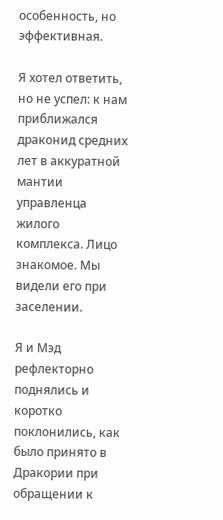особенность, но эффективная.

Я хотел ответить, но не успел: к нам приближался драконид средних лет в аккуратной мантии управленца жилого комплекса. Лицо знакомое. Мы видели его при заселении.

Я и Мэд рефлекторно поднялись и коротко поклонились, как было принято в Дракории при обращении к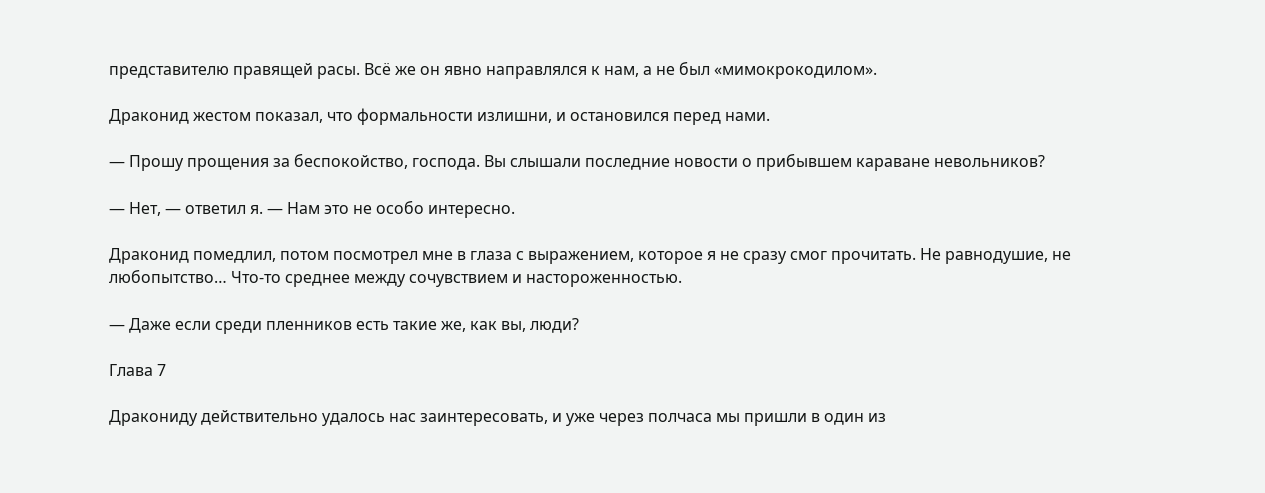представителю правящей расы. Всё же он явно направлялся к нам, а не был «мимокрокодилом».

Драконид жестом показал, что формальности излишни, и остановился перед нами.

— Прошу прощения за беспокойство, господа. Вы слышали последние новости о прибывшем караване невольников?

— Нет, — ответил я. — Нам это не особо интересно.

Драконид помедлил, потом посмотрел мне в глаза с выражением, которое я не сразу смог прочитать. Не равнодушие, не любопытство… Что-то среднее между сочувствием и настороженностью.

— Даже если среди пленников есть такие же, как вы, люди?

Глава 7

Дракониду действительно удалось нас заинтересовать, и уже через полчаса мы пришли в один из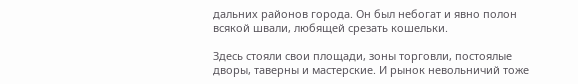дальних районов города. Он был небогат и явно полон всякой швали, любящей срезать кошельки.

Здесь стояли свои площади, зоны торговли, постоялые дворы, таверны и мастерские. И рынок невольничий тоже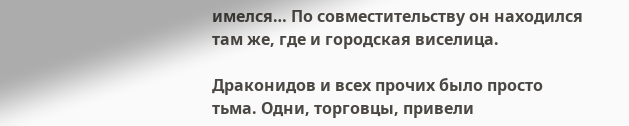имелся… По совместительству он находился там же, где и городская виселица.

Драконидов и всех прочих было просто тьма. Одни, торговцы, привели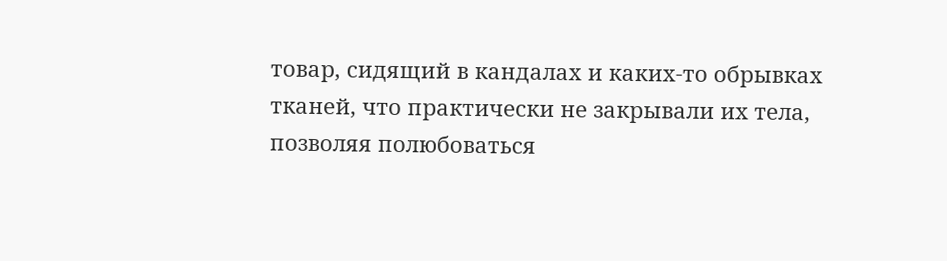товар, сидящий в кандалах и каких-то обрывках тканей, что практически не закрывали их тела, позволяя полюбоваться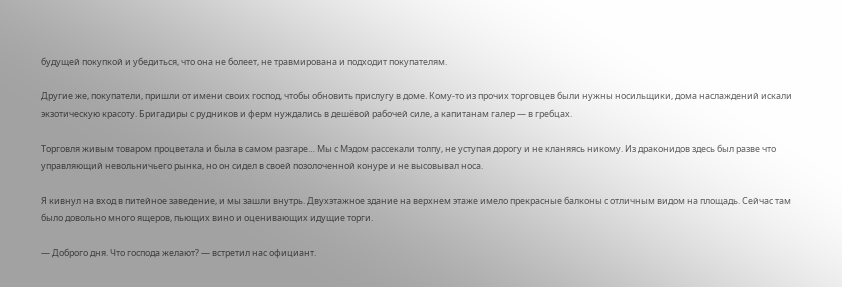будущей покупкой и убедиться, что она не болеет, не травмирована и подходит покупателям.

Другие же, покупатели, пришли от имени своих господ, чтобы обновить прислугу в доме. Кому-то из прочих торговцев были нужны носильщики, дома наслаждений искали экзотическую красоту. Бригадиры с рудников и ферм нуждались в дешёвой рабочей силе, а капитанам галер — в гребцах.

Торговля живым товаром процветала и была в самом разгаре… Мы с Мэдом рассекали толпу, не уступая дорогу и не кланяясь никому. Из драконидов здесь был разве что управляющий невольничьего рынка, но он сидел в своей позолоченной конуре и не высовывал носа.

Я кивнул на вход в питейное заведение, и мы зашли внутрь. Двухэтажное здание на верхнем этаже имело прекрасные балконы с отличным видом на площадь. Сейчас там было довольно много ящеров, пьющих вино и оценивающих идущие торги.

— Доброго дня. Что господа желают? — встретил нас официант.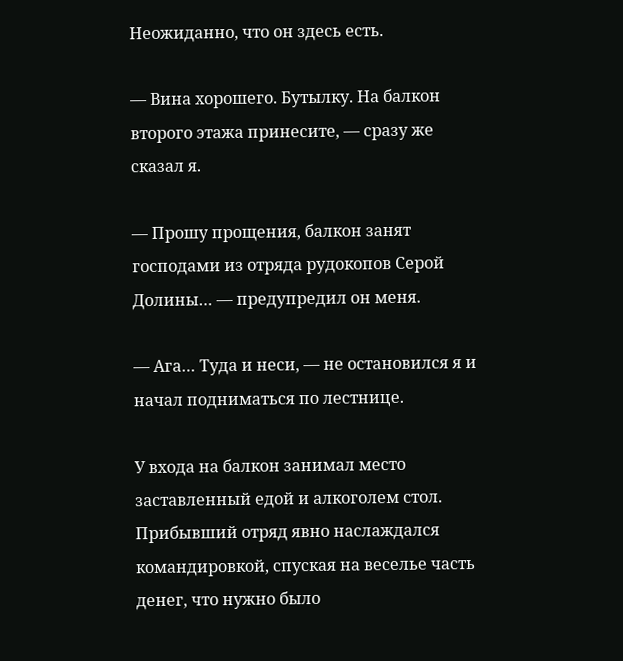Неожиданно, что он здесь есть.

— Вина хорошего. Бутылку. На балкон второго этажа принесите, — сразу же сказал я.

— Прошу прощения, балкон занят господами из отряда рудокопов Серой Долины… — предупредил он меня.

— Ага… Туда и неси, — не остановился я и начал подниматься по лестнице.

У входа на балкон занимал место заставленный едой и алкоголем стол. Прибывший отряд явно наслаждался командировкой, спуская на веселье часть денег, что нужно было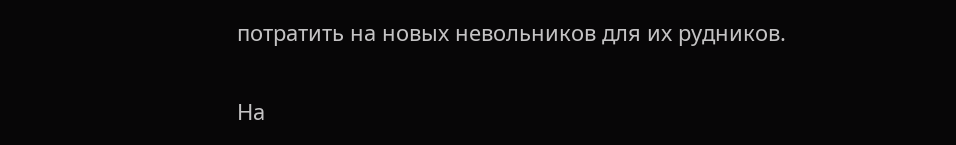потратить на новых невольников для их рудников.

На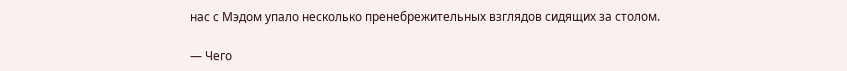нас с Мэдом упало несколько пренебрежительных взглядов сидящих за столом.

— Чего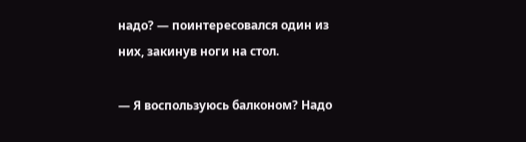надо? — поинтересовался один из них, закинув ноги на стол.

— Я воспользуюсь балконом? Надо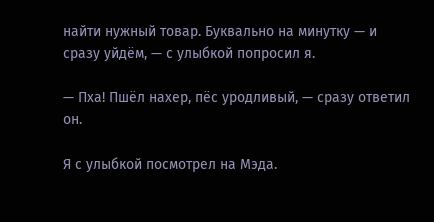найти нужный товар. Буквально на минутку — и сразу уйдём, — с улыбкой попросил я.

— Пха! Пшёл нахер, пёс уродливый, — сразу ответил он.

Я с улыбкой посмотрел на Мэда.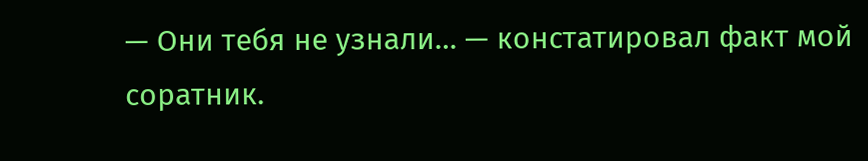— Они тебя не узнали… — констатировал факт мой соратник.